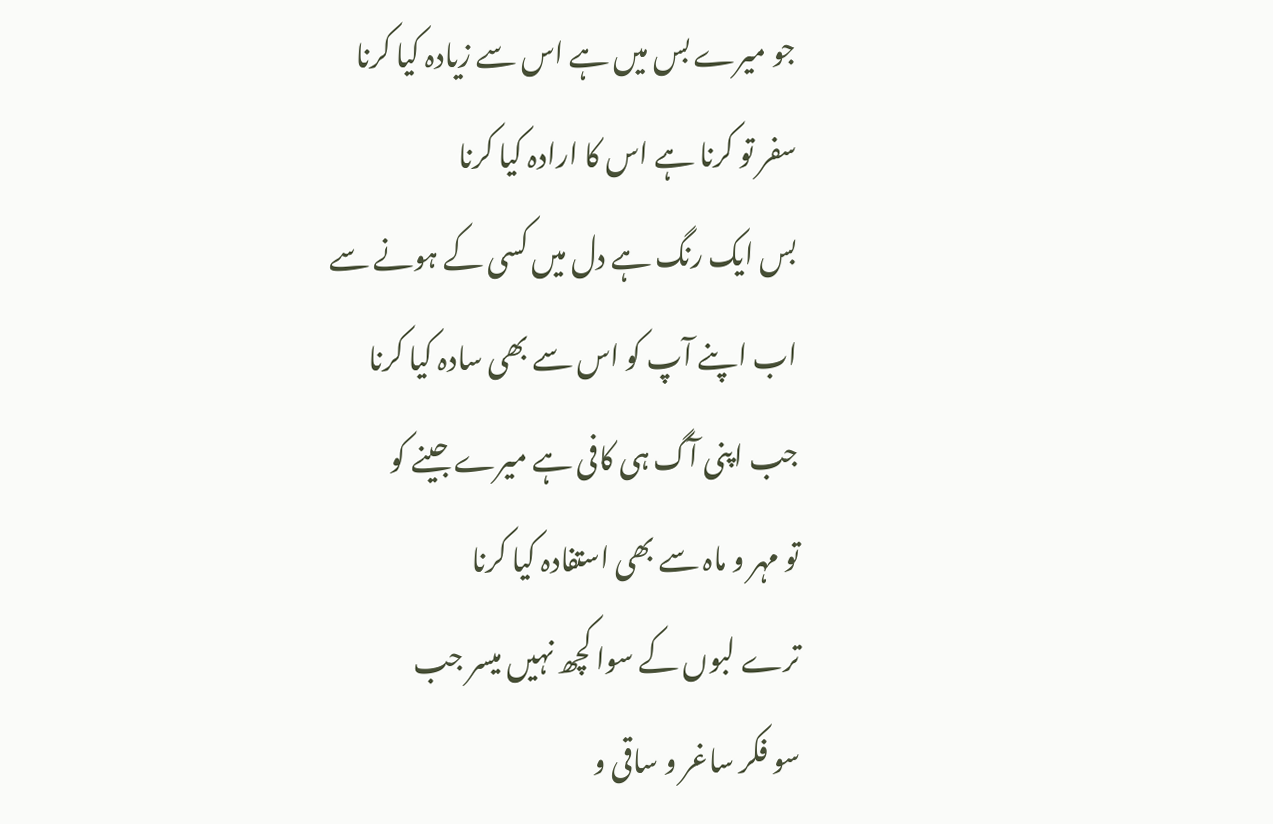جو میرے بس میں ہے اس سے زیادہ کیا کرنا
سفر تو کرنا ہے اس کا ارادہ کیا کرنا
بس ایک رنگ ہے دل میں کسی کے ہونے سے
اب اپنے آپ کو اس سے بھی سادہ کیا کرنا
جب اپنی آگ ہی کافی ہے میرے جینے کو
تو مہر و ماہ سے بھی استفادہ کیا کرنا
ترے لبوں کے سوا کچھ نہیں میسر جب
سو فکر ساغر و ساقی و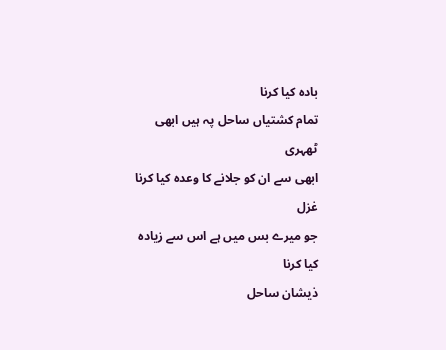بادہ کیا کرنا
تمام کشتیاں ساحل پہ ہیں ابھی ٹھہری
ابھی سے ان کو جلانے کا وعدہ کیا کرنا
غزل
جو میرے بس میں ہے اس سے زیادہ کیا کرنا
ذیشان ساحل